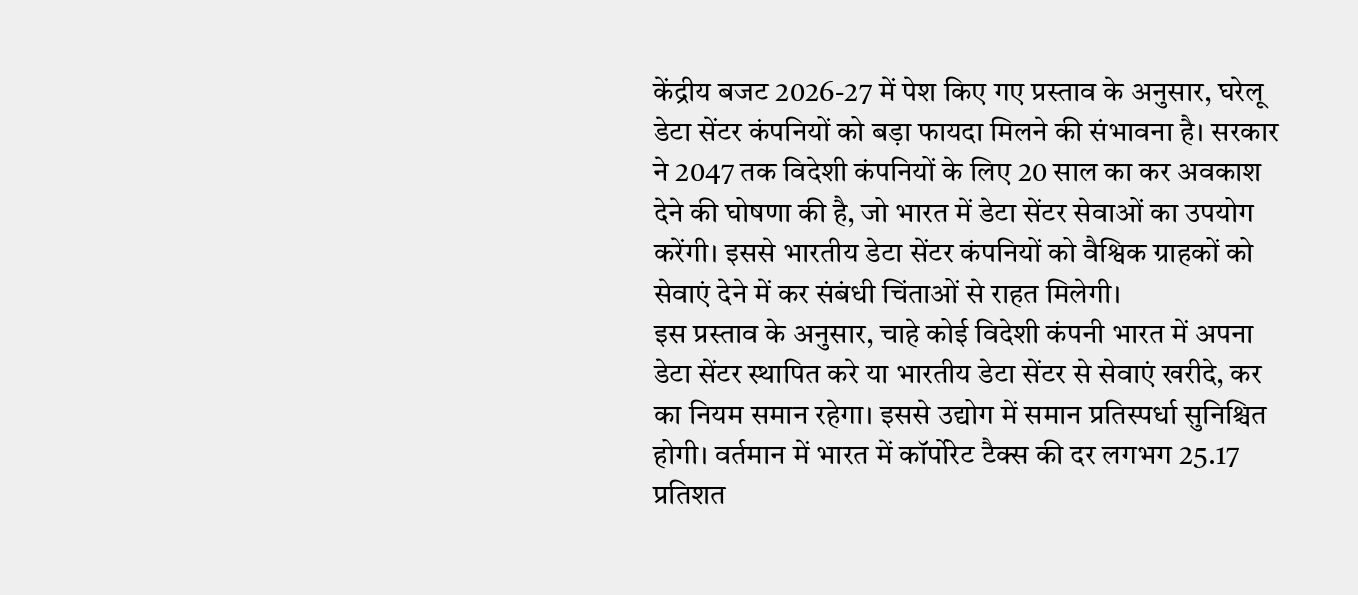केंद्रीय बजट 2026-27 में पेश किए गए प्रस्ताव के अनुसार, घरेलू डेटा सेंटर कंपनियों को बड़ा फायदा मिलने की संभावना है। सरकार ने 2047 तक विदेशी कंपनियों के लिए 20 साल का कर अवकाश देने की घोषणा की है, जो भारत में डेटा सेंटर सेवाओं का उपयोग करेंगी। इससे भारतीय डेटा सेंटर कंपनियों को वैश्विक ग्राहकों को सेवाएं देने में कर संबंधी चिंताओं से राहत मिलेगी।
इस प्रस्ताव के अनुसार, चाहे कोई विदेशी कंपनी भारत में अपना डेटा सेंटर स्थापित करे या भारतीय डेटा सेंटर से सेवाएं खरीदे, कर का नियम समान रहेगा। इससे उद्योग में समान प्रतिस्पर्धा सुनिश्चित होगी। वर्तमान में भारत में कॉर्पोरेट टैक्स की दर लगभग 25.17 प्रतिशत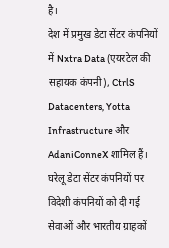है।
देश में प्रमुख डेटा सेंटर कंपनियों में Nxtra Data (एयरटेल की सहायक कंपनी), CtrlS Datacenters, Yotta Infrastructure और AdaniConneX शामिल हैं। घरेलू डेटा सेंटर कंपनियों पर विदेशी कंपनियों को दी गई सेवाओं और भारतीय ग्राहकों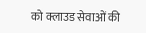को क्लाउड सेवाओं की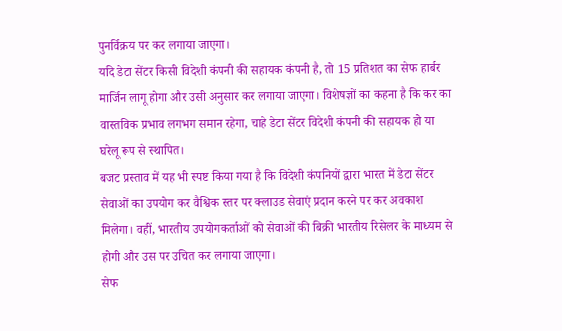पुनर्विक्रय पर कर लगाया जाएगा।
यदि डेटा सेंटर किसी विदेशी कंपनी की सहायक कंपनी है, तो 15 प्रतिशत का सेफ हार्बर मार्जिन लागू होगा और उसी अनुसार कर लगाया जाएगा। विशेषज्ञों का कहना है कि कर का वास्तविक प्रभाव लगभग समान रहेगा, चाहे डेटा सेंटर विदेशी कंपनी की सहायक हो या घरेलू रूप से स्थापित।
बजट प्रस्ताव में यह भी स्पष्ट किया गया है कि विदेशी कंपनियों द्वारा भारत में डेटा सेंटर सेवाओं का उपयोग कर वैश्विक स्तर पर क्लाउड सेवाएं प्रदान करने पर कर अवकाश मिलेगा। वहीं, भारतीय उपयोगकर्ताओं को सेवाओं की बिक्री भारतीय रिसेलर के माध्यम से होगी और उस पर उचित कर लगाया जाएगा।
सेफ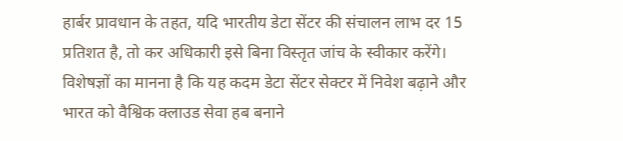हार्बर प्रावधान के तहत, यदि भारतीय डेटा सेंटर की संचालन लाभ दर 15 प्रतिशत है, तो कर अधिकारी इसे बिना विस्तृत जांच के स्वीकार करेंगे।
विशेषज्ञों का मानना है कि यह कदम डेटा सेंटर सेक्टर में निवेश बढ़ाने और भारत को वैश्विक क्लाउड सेवा हब बनाने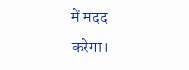में मदद करेगा।